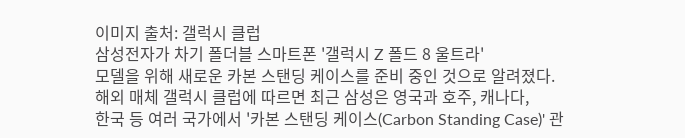이미지 출처: 갤럭시 클럽
삼성전자가 차기 폴더블 스마트폰 '갤럭시 Z 폴드 8 울트라'
모델을 위해 새로운 카본 스탠딩 케이스를 준비 중인 것으로 알려졌다.
해외 매체 갤럭시 클럽에 따르면 최근 삼성은 영국과 호주, 캐나다,
한국 등 여러 국가에서 '카본 스탠딩 케이스(Carbon Standing Case)' 관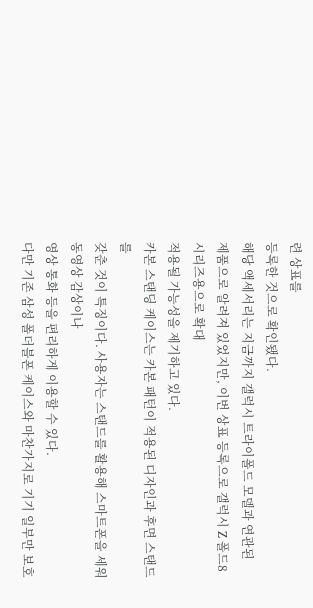련 상표를
등록한 것으로 확인됐다.
해당 액세서리는 지금까지 갤럭시 트라이폴드 모델과 연관된
제품으로 알려져 있었지만, 이번 상표 등록으로 갤럭시 Z 폴드8 시리즈용으로 확대
적용될 가능성을 제기하고 있다.
카본 스탠딩 케이스는 카본 패턴이 적용된 디자인과 후면 스탠드를
갖춘 것이 특징이다. 사용자는 스탠드를 활용해 스마트폰을 세워 동영상 감상이나
영상 통화 등을 편리하게 이용할 수 있다.
다만 기존 삼성 폴더블폰 케이스와 마찬가지로 기기 일부만 보호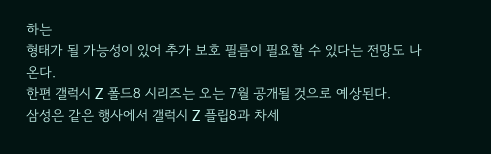하는
형태가 될 가능성이 있어 추가 보호 필름이 필요할 수 있다는 전망도 나온다.
한편 갤럭시 Z 폴드8 시리즈는 오는 7월 공개될 것으로 예상된다.
삼성은 같은 행사에서 갤럭시 Z 플립8과 차세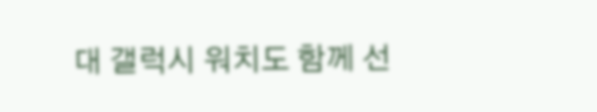대 갤럭시 워치도 함께 선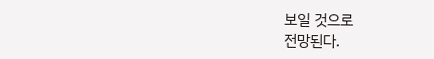보일 것으로
전망된다.